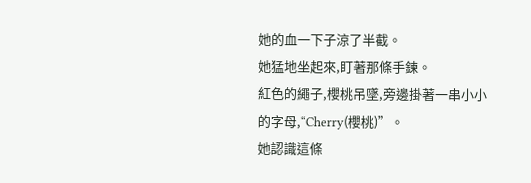她的血一下子涼了半截。
她猛地坐起來,盯著那條手鍊。
紅色的繩子,櫻桃吊墜,旁邊掛著一串小小的字母,“Cherry(櫻桃)”。
她認識這條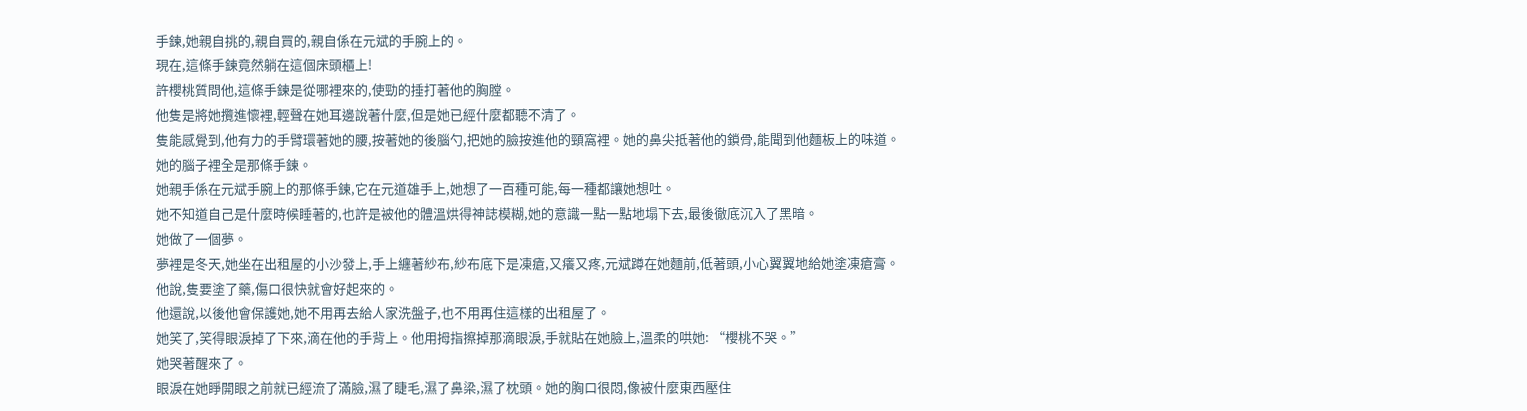手鍊,她親自挑的,親自買的,親自係在元斌的手腕上的。
現在,這條手鍊竟然躺在這個床頭櫃上!
許櫻桃質問他,這條手鍊是從哪裡來的,使勁的捶打著他的胸膛。
他隻是將她攬進懷裡,輕聲在她耳邊說著什麼,但是她已經什麼都聽不清了。
隻能感覺到,他有力的手臂環著她的腰,按著她的後腦勺,把她的臉按進他的頸窩裡。她的鼻尖抵著他的鎖骨,能聞到他麵板上的味道。
她的腦子裡全是那條手鍊。
她親手係在元斌手腕上的那條手鍊,它在元道雄手上,她想了一百種可能,每一種都讓她想吐。
她不知道自己是什麼時候睡著的,也許是被他的體溫烘得神誌模糊,她的意識一點一點地塌下去,最後徹底沉入了黑暗。
她做了一個夢。
夢裡是冬天,她坐在出租屋的小沙發上,手上纏著紗布,紗布底下是凍瘡,又癢又疼,元斌蹲在她麵前,低著頭,小心翼翼地給她塗凍瘡膏。
他說,隻要塗了藥,傷口很快就會好起來的。
他還說,以後他會保護她,她不用再去給人家洗盤子,也不用再住這樣的出租屋了。
她笑了,笑得眼淚掉了下來,滴在他的手背上。他用拇指擦掉那滴眼淚,手就貼在她臉上,溫柔的哄她: “櫻桃不哭。”
她哭著醒來了。
眼淚在她睜開眼之前就已經流了滿臉,濕了睫毛,濕了鼻梁,濕了枕頭。她的胸口很悶,像被什麼東西壓住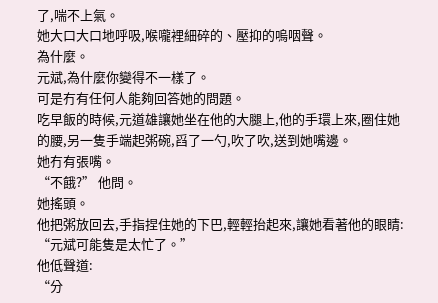了,喘不上氣。
她大口大口地呼吸,喉嚨裡細碎的、壓抑的嗚咽聲。
為什麼。
元斌,為什麼你變得不一樣了。
可是冇有任何人能夠回答她的問題。
吃早飯的時候,元道雄讓她坐在他的大腿上,他的手環上來,圈住她的腰,另一隻手端起粥碗,舀了一勺,吹了吹,送到她嘴邊。
她冇有張嘴。
“不餓?” 他問。
她搖頭。
他把粥放回去,手指捏住她的下巴,輕輕抬起來,讓她看著他的眼睛:
“元斌可能隻是太忙了。”
他低聲道:
“分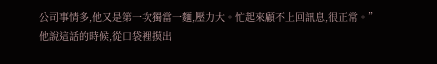公司事情多,他又是第一次獨當一麵,壓力大。忙起來顧不上回訊息,很正常。”
他說這話的時候,從口袋裡摸出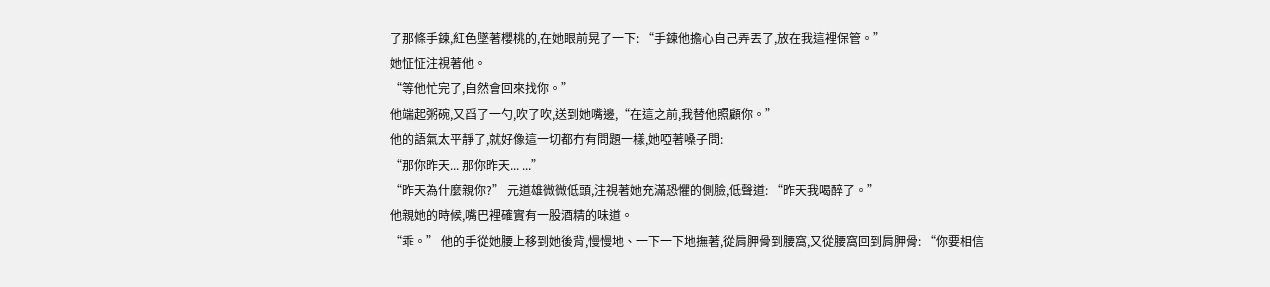了那條手鍊,紅色墜著櫻桃的,在她眼前晃了一下: “手鍊他擔心自己弄丟了,放在我這裡保管。”
她怔怔注視著他。
“等他忙完了,自然會回來找你。”
他端起粥碗,又舀了一勺,吹了吹,送到她嘴邊,“在這之前,我替他照顧你。”
他的語氣太平靜了,就好像這一切都冇有問題一樣,她啞著嗓子問:
“那你昨天... 那你昨天... ...”
“昨天為什麼親你?” 元道雄微微低頭,注視著她充滿恐懼的側臉,低聲道: “昨天我喝醉了。”
他親她的時候,嘴巴裡確實有一股酒精的味道。
“乖。” 他的手從她腰上移到她後背,慢慢地、一下一下地撫著,從肩胛骨到腰窩,又從腰窩回到肩胛骨: “你要相信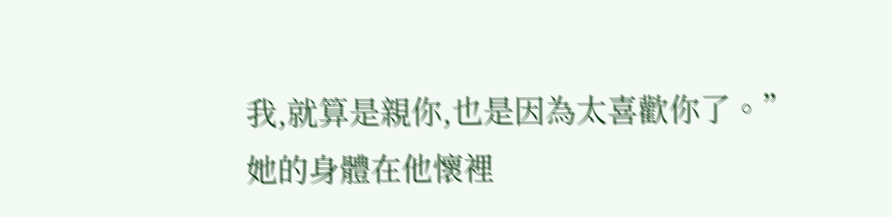我,就算是親你,也是因為太喜歡你了。”
她的身體在他懷裡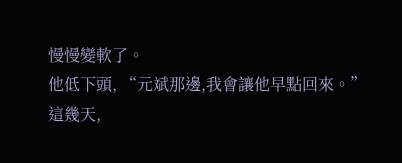慢慢變軟了。
他低下頭, “元斌那邊,我會讓他早點回來。”
這幾天,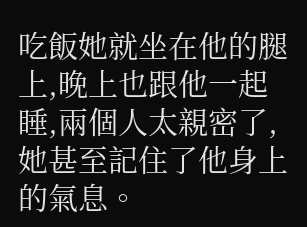吃飯她就坐在他的腿上,晚上也跟他一起睡,兩個人太親密了,她甚至記住了他身上的氣息。